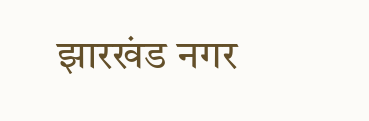झारखंड नगर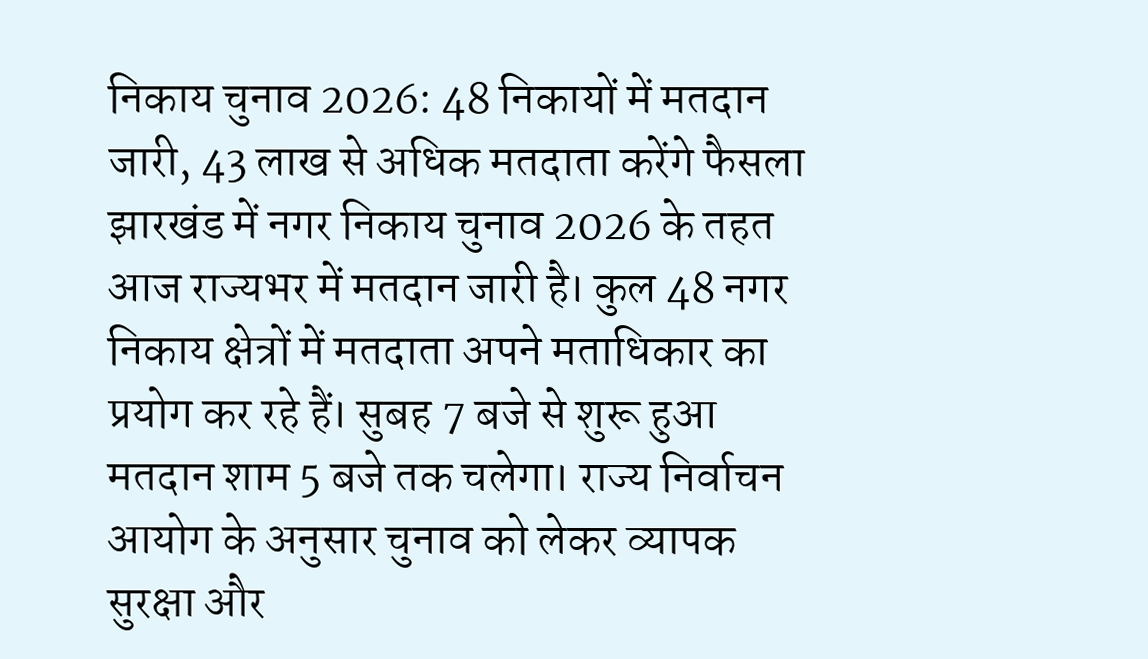निकाय चुनाव 2026: 48 निकायों में मतदान जारी, 43 लाख से अधिक मतदाता करेंगे फैसला
झारखंड में नगर निकाय चुनाव 2026 के तहत आज राज्यभर में मतदान जारी है। कुल 48 नगर निकाय क्षेत्रों में मतदाता अपने मताधिकार का प्रयोग कर रहे हैं। सुबह 7 बजे से शुरू हुआ मतदान शाम 5 बजे तक चलेगा। राज्य निर्वाचन आयोग के अनुसार चुनाव को लेकर व्यापक सुरक्षा और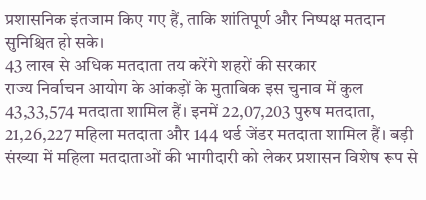प्रशासनिक इंतजाम किए गए हैं, ताकि शांतिपूर्ण और निष्पक्ष मतदान सुनिश्चित हो सके।
43 लाख से अधिक मतदाता तय करेंगे शहरों की सरकार
राज्य निर्वाचन आयोग के आंकड़ों के मुताबिक इस चुनाव में कुल 43,33,574 मतदाता शामिल हैं। इनमें 22,07,203 पुरुष मतदाता, 21,26,227 महिला मतदाता और 144 थर्ड जेंडर मतदाता शामिल हैं। बड़ी संख्या में महिला मतदाताओं की भागीदारी को लेकर प्रशासन विशेष रूप से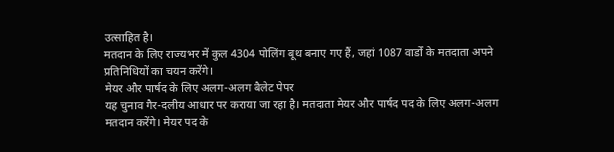उत्साहित है।
मतदान के लिए राज्यभर में कुल 4304 पोलिंग बूथ बनाए गए हैं, जहां 1087 वार्डों के मतदाता अपने प्रतिनिधियों का चयन करेंगे।
मेयर और पार्षद के लिए अलग-अलग बैलेट पेपर
यह चुनाव गैर-दलीय आधार पर कराया जा रहा है। मतदाता मेयर और पार्षद पद के लिए अलग-अलग मतदान करेंगे। मेयर पद के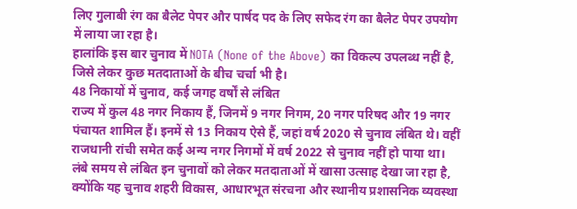लिए गुलाबी रंग का बैलेट पेपर और पार्षद पद के लिए सफेद रंग का बैलेट पेपर उपयोग में लाया जा रहा है।
हालांकि इस बार चुनाव में NOTA (None of the Above) का विकल्प उपलब्ध नहीं है, जिसे लेकर कुछ मतदाताओं के बीच चर्चा भी है।
48 निकायों में चुनाव, कई जगह वर्षों से लंबित
राज्य में कुल 48 नगर निकाय हैं, जिनमें 9 नगर निगम, 20 नगर परिषद और 19 नगर पंचायत शामिल हैं। इनमें से 13 निकाय ऐसे हैं, जहां वर्ष 2020 से चुनाव लंबित थे। वहीं राजधानी रांची समेत कई अन्य नगर निगमों में वर्ष 2022 से चुनाव नहीं हो पाया था।
लंबे समय से लंबित इन चुनावों को लेकर मतदाताओं में खासा उत्साह देखा जा रहा है, क्योंकि यह चुनाव शहरी विकास, आधारभूत संरचना और स्थानीय प्रशासनिक व्यवस्था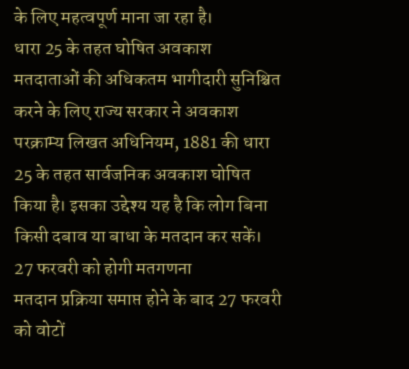के लिए महत्वपूर्ण माना जा रहा है।
धारा 25 के तहत घोषित अवकाश
मतदाताओं की अधिकतम भागीदारी सुनिश्चित करने के लिए राज्य सरकार ने अवकाश परक्राम्य लिखत अधिनियम, 1881 की धारा 25 के तहत सार्वजनिक अवकाश घोषित किया है। इसका उद्देश्य यह है कि लोग बिना किसी दबाव या बाधा के मतदान कर सकें।
27 फरवरी को होगी मतगणना
मतदान प्रक्रिया समाप्त होने के बाद 27 फरवरी को वोटों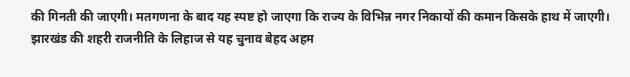की गिनती की जाएगी। मतगणना के बाद यह स्पष्ट हो जाएगा कि राज्य के विभिन्न नगर निकायों की कमान किसके हाथ में जाएगी।
झारखंड की शहरी राजनीति के लिहाज से यह चुनाव बेहद अहम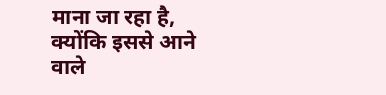माना जा रहा है, क्योंकि इससे आने वाले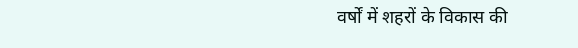वर्षों में शहरों के विकास की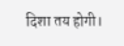दिशा तय होगी।